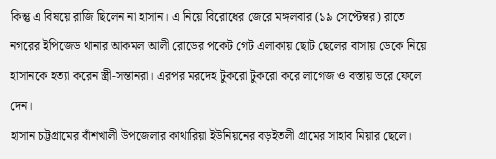কিন্তু এ বিষয়ে রাজি ছিলেন না হাসান। এ নিয়ে বিরোধের জেরে মঙ্গলবার (১৯ সেপ্টেম্বর) রাতে নগরের ইপিজেড থানার আকমল আলী রোডের পকেট গেট এলাকায় ছোট ছেলের বাসায় ডেকে নিয়ে হাসানকে হত্যা করেন স্ত্রী-সন্তানরা। এরপর মরদেহ টুকরো টুকরো করে লাগেজ ও বস্তায় ভরে ফেলে দেন।
হাসান চট্টগ্রামের বাঁশখালী উপজেলার কাথারিয়া ইউনিয়নের বড়ইতলী গ্রামের সাহাব মিয়ার ছেলে।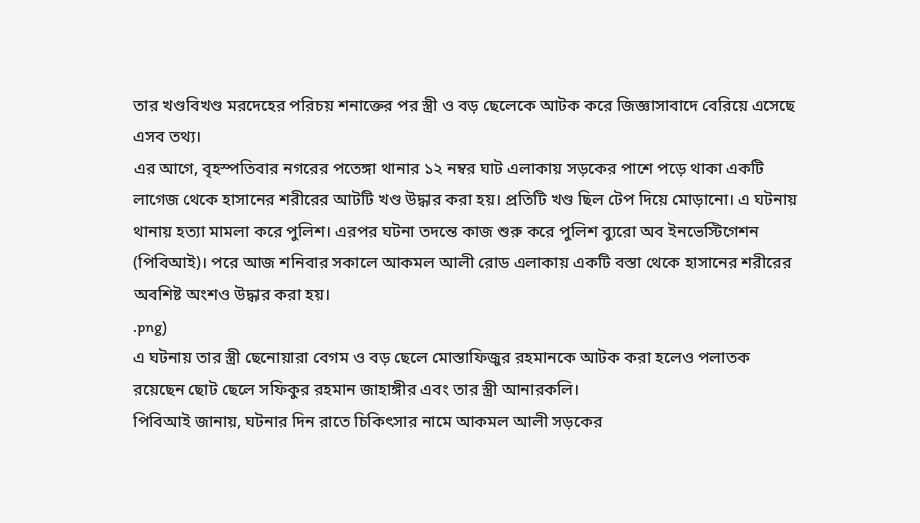তার খণ্ডবিখণ্ড মরদেহের পরিচয় শনাক্তের পর স্ত্রী ও বড় ছেলেকে আটক করে জিজ্ঞাসাবাদে বেরিয়ে এসেছে এসব তথ্য।
এর আগে, বৃহস্পতিবার নগরের পতেঙ্গা থানার ১২ নম্বর ঘাট এলাকায় সড়কের পাশে পড়ে থাকা একটি লাগেজ থেকে হাসানের শরীরের আটটি খণ্ড উদ্ধার করা হয়। প্রতিটি খণ্ড ছিল টেপ দিয়ে মোড়ানো। এ ঘটনায় থানায় হত্যা মামলা করে পুলিশ। এরপর ঘটনা তদন্তে কাজ শুরু করে পুলিশ ব্যুরো অব ইনভেস্টিগেশন (পিবিআই)। পরে আজ শনিবার সকালে আকমল আলী রোড এলাকায় একটি বস্তা থেকে হাসানের শরীরের অবশিষ্ট অংশও উদ্ধার করা হয়।
.png)
এ ঘটনায় তার স্ত্রী ছেনোয়ারা বেগম ও বড় ছেলে মোস্তাফিজুর রহমানকে আটক করা হলেও পলাতক রয়েছেন ছোট ছেলে সফিকুর রহমান জাহাঙ্গীর এবং তার স্ত্রী আনারকলি।
পিবিআই জানায়, ঘটনার দিন রাতে চিকিৎসার নামে আকমল আলী সড়কের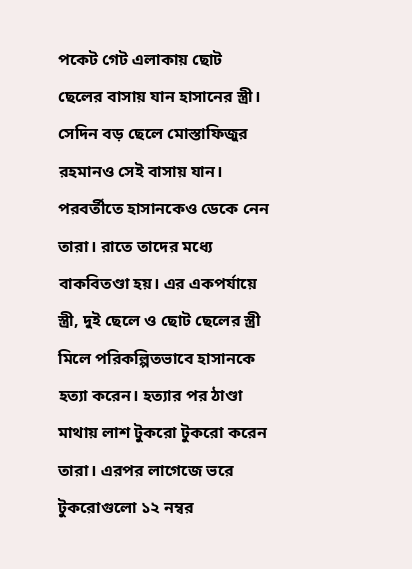পকেট গেট এলাকায় ছোট ছেলের বাসায় যান হাসানের স্ত্রী। সেদিন বড় ছেলে মোস্তাফিজুর রহমানও সেই বাসায় যান। পরবর্তীতে হাসানকেও ডেকে নেন তারা। রাতে তাদের মধ্যে বাকবিতণ্ডা হয়। এর একপর্যায়ে স্ত্রী, দুই ছেলে ও ছোট ছেলের স্ত্রী মিলে পরিকল্পিতভাবে হাসানকে হত্যা করেন। হত্যার পর ঠাণ্ডা মাথায় লাশ টুকরো টুকরো করেন তারা। এরপর লাগেজে ভরে টুকরোগুলো ১২ নম্বর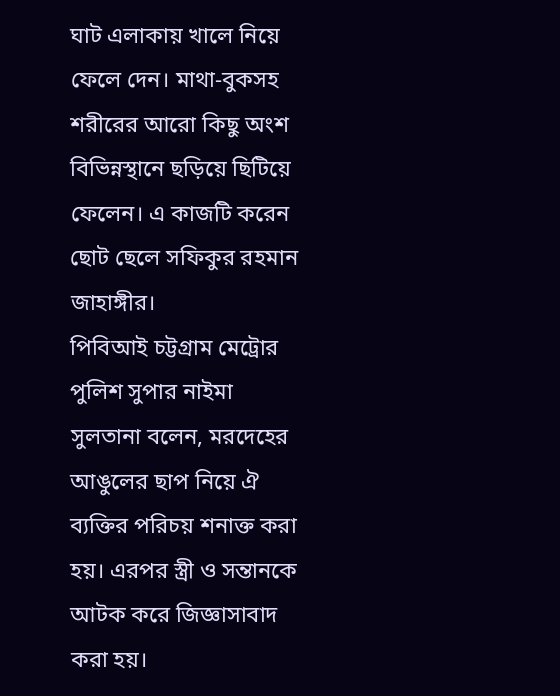ঘাট এলাকায় খালে নিয়ে ফেলে দেন। মাথা-বুকসহ শরীরের আরো কিছু অংশ বিভিন্নস্থানে ছড়িয়ে ছিটিয়ে ফেলেন। এ কাজটি করেন ছোট ছেলে সফিকুর রহমান জাহাঙ্গীর।
পিবিআই চট্টগ্রাম মেট্রোর পুলিশ সুপার নাইমা সুলতানা বলেন, মরদেহের আঙুলের ছাপ নিয়ে ঐ ব্যক্তির পরিচয় শনাক্ত করা হয়। এরপর স্ত্রী ও সন্তানকে আটক করে জিজ্ঞাসাবাদ করা হয়।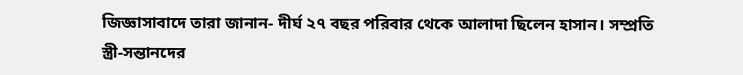জিজ্ঞাসাবাদে তারা জানান- দীর্ঘ ২৭ বছর পরিবার থেকে আলাদা ছিলেন হাসান। সম্প্রতি স্ত্রী-সন্তানদের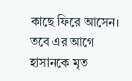কাছে ফিরে আসেন। তবে এর আগে হাসানকে মৃত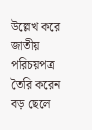উল্লেখ করে জাতীয় পরিচয়পত্র তৈরি করেন বড় ছেলে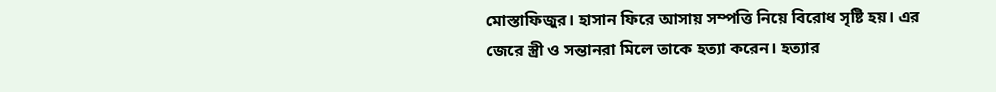মোস্তাফিজুর। হাসান ফিরে আসায় সম্পত্তি নিয়ে বিরোধ সৃষ্টি হয়। এর জেরে স্ত্রী ও সন্তানরা মিলে তাকে হত্যা করেন। হত্যার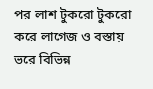পর লাশ টুকরো টুকরো করে লাগেজ ও বস্তায় ভরে বিভিন্ন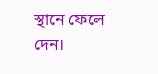স্থানে ফেলে দেন।